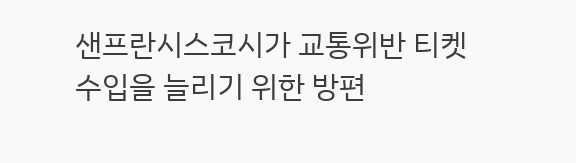샌프란시스코시가 교통위반 티켓 수입을 늘리기 위한 방편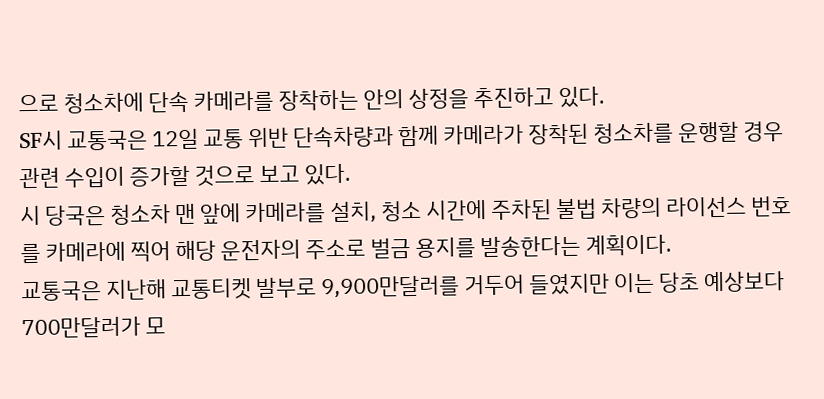으로 청소차에 단속 카메라를 장착하는 안의 상정을 추진하고 있다.
SF시 교통국은 12일 교통 위반 단속차량과 함께 카메라가 장착된 청소차를 운행할 경우 관련 수입이 증가할 것으로 보고 있다.
시 당국은 청소차 맨 앞에 카메라를 설치, 청소 시간에 주차된 불법 차량의 라이선스 번호를 카메라에 찍어 해당 운전자의 주소로 벌금 용지를 발송한다는 계획이다.
교통국은 지난해 교통티켓 발부로 9,900만달러를 거두어 들였지만 이는 당초 예상보다 700만달러가 모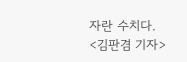자란 수치다.
<김판겸 기자>